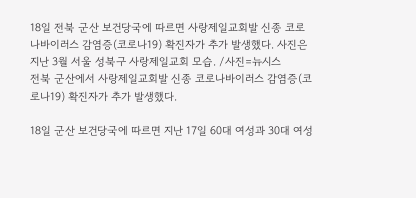18일 전북 군산 보건당국에 따르면 사랑제일교회발 신종 코로나바이러스 감염증(코로나19) 확진자가 추가 발생했다. 사진은 지난 3월 서울 성북구 사랑제일교회 모습. /사진=뉴시스
전북 군산에서 사랑제일교회발 신종 코로나바이러스 감염증(코로나19) 확진자가 추가 발생했다.

18일 군산 보건당국에 따르면 지난 17일 60대 여성과 30대 여성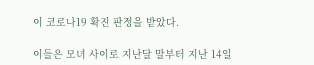이 코로나19 확진 판정을 받았다.

이들은 모녀 사이로 지난달 말부터 지난 14일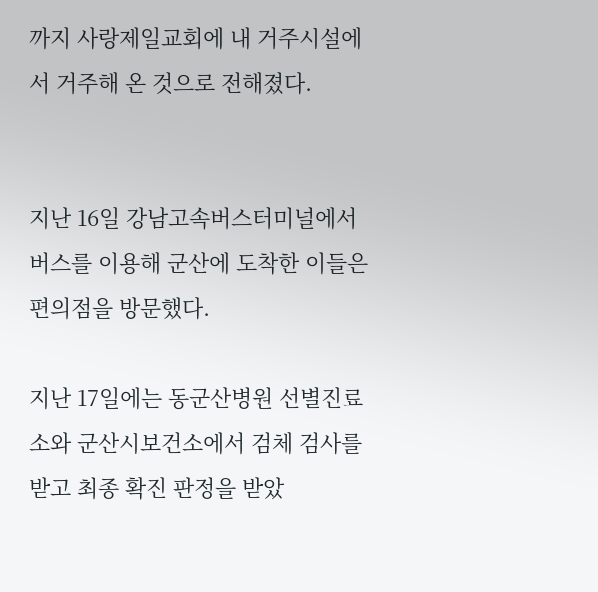까지 사랑제일교회에 내 거주시설에서 거주해 온 것으로 전해졌다.


지난 16일 강남고속버스터미널에서 버스를 이용해 군산에 도착한 이들은 편의점을 방문했다.

지난 17일에는 동군산병원 선별진료소와 군산시보건소에서 검체 검사를 받고 최종 확진 판정을 받았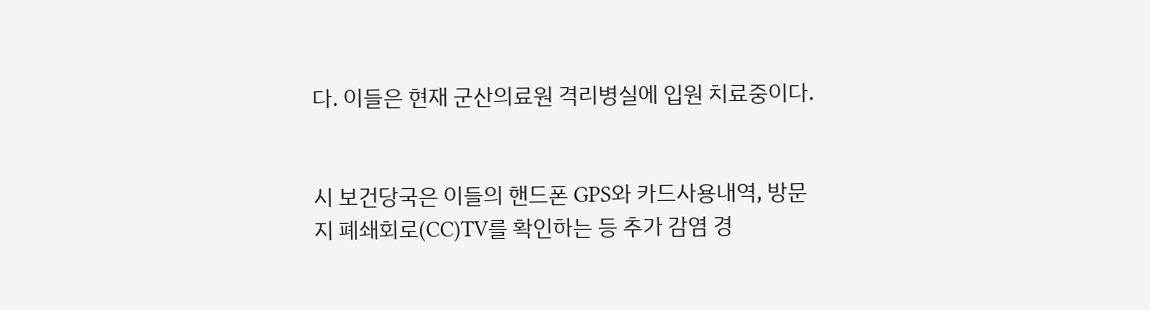다. 이들은 현재 군산의료원 격리병실에 입원 치료중이다.


시 보건당국은 이들의 핸드폰 GPS와 카드사용내역, 방문지 폐쇄회로(CC)TV를 확인하는 등 추가 감염 경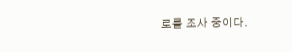로를 조사 중이다.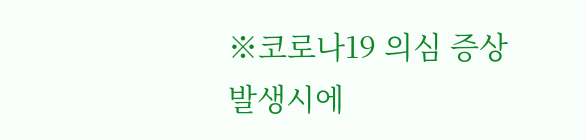※코로나19 의심 증상 발생시에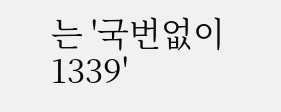는 '국번없이 1339'